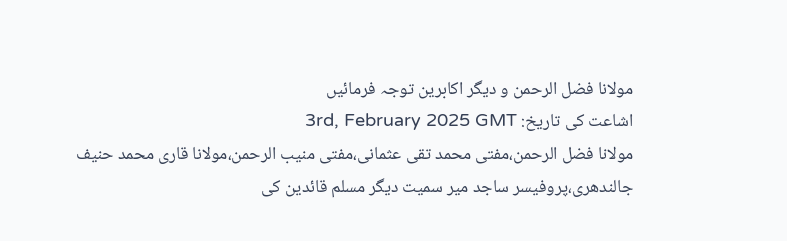مولانا فضل الرحمن و دیگر اکابرین توجہ فرمائیں
اشاعت کی تاریخ: 3rd, February 2025 GMT
مولانا فضل الرحمن،مفتی محمد تقی عثمانی،مفتی منیب الرحمن،مولانا قاری محمد حنیف جالندھری،پروفیسر ساجد میر سمیت دیگر مسلم قائدین کی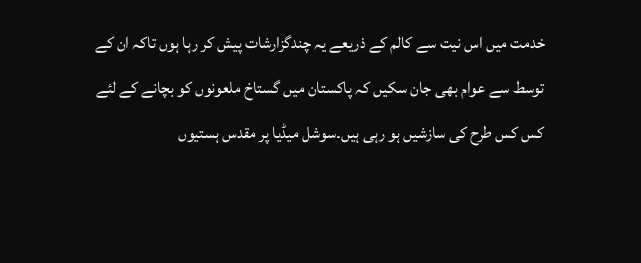خدمت میں اس نیت سے کالم کے ذریعے یہ چندگزارشات پیش کر رہا ہوں تاکہ ان کے توسط سے عوام بھی جان سکیں کہ پاکستان میں گستاخ ملعونوں کو بچانے کے لئے کس کس طرح کی سازشیں ہو رہی ہیں۔سوشل میڈیا پر مقدس ہستیوں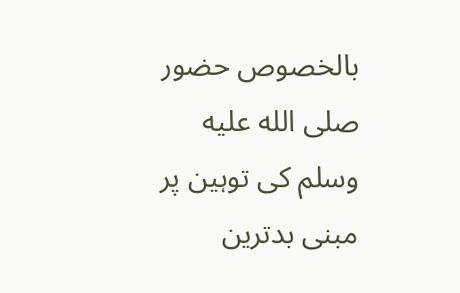بالخصوص حضور صلى الله عليه وسلم کی توہین پر مبنی بدترین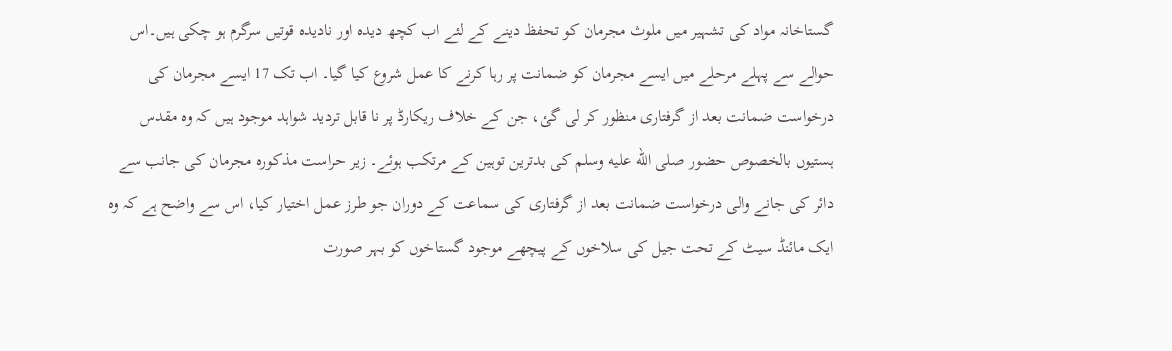گستاخانہ مواد کی تشہیر میں ملوث مجرمان کو تحفظ دینے کے لئے اب کچھ دیدہ اور نادیدہ قوتیں سرگرم ہو چکی ہیں۔اس حوالے سے پہلے مرحلے میں ایسے مجرمان کو ضمانت پر رہا کرنے کا عمل شروع کیا گیا۔ اب تک 17 ایسے مجرمان کی درخواست ضمانت بعد از گرفتاری منظور کر لی گئ، جن کے خلاف ریکارڈ پر نا قابل تردید شواہد موجود ہیں کہ وہ مقدس ہستیوں بالخصوص حضور صلى الله عليه وسلم کی بدترین توہین کے مرتکب ہوئے۔ زیر حراست مذکورہ مجرمان کی جانب سے دائر کی جانے والی درخواست ضمانت بعد از گرفتاری کی سماعت کے دوران جو طرز عمل اختیار کیا، اس سے واضح ہے کہ وہ ایک مائنڈ سیٹ کے تحت جیل کی سلاخوں کے پیچھے موجود گستاخوں کو بہر صورت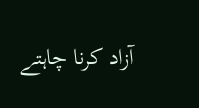آزاد کرنا چاہتے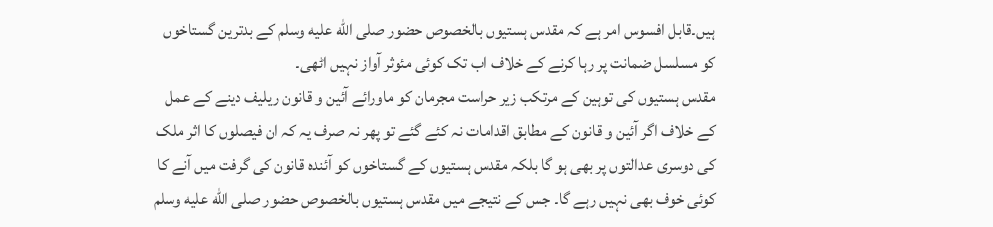ہیں۔قابل افسوس امر ہے کہ مقدس ہستیوں بالخصوص حضور صلى الله عليه وسلم کے بدترین گستاخوں کو مسلسل ضمانت پر رہا کرنے کے خلاف اب تک کوئی مئوثر آواز نہیں اٹھی۔
مقدس ہستیوں کی توہین کے مرتکب زیر حراست مجرمان کو ماورائے آئین و قانون ریلیف دینے کے عمل کے خلاف اگر آئین و قانون کے مطابق اقدامات نہ کئے گئے تو پھر نہ صرف یہ کہ ان فیصلوں کا اثر ملک کی دوسری عدالتوں پر بھی ہو گا بلکہ مقدس ہستیوں کے گستاخوں کو آئندہ قانون کی گرفت میں آنے کا کوئی خوف بھی نہیں رہے گا۔ جس کے نتیجے میں مقدس ہستیوں بالخصوص حضور صلى الله عليه وسلم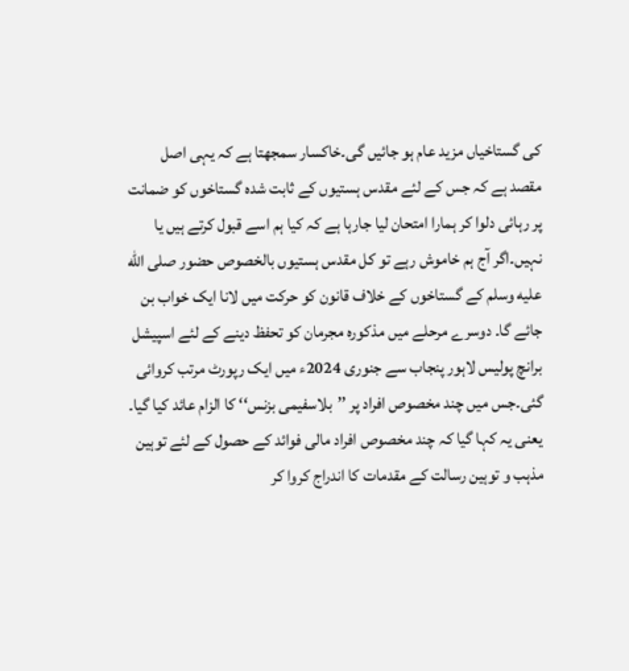کی گستاخیاں مزید عام ہو جائیں گی۔خاکسار سمجھتا ہے کہ یہی اصل مقصد ہے کہ جس کے لئے مقدس ہستیوں کے ثابت شدہ گستاخوں کو ضمانت پر رہائی دلوا کر ہمارا امتحان لیا جارہا ہے کہ کیا ہم اسے قبول کرتے ہیں یا نہیں۔اگر آج ہم خاموش رہے تو کل مقدس ہستیوں بالخصوص حضور صلى الله عليه وسلم کے گستاخوں کے خلاف قانون کو حرکت میں لانا ایک خواب بن جائے گا۔ دوسرے مرحلے میں مذکورہ مجرمان کو تحفظ دینے کے لئے اسپیشل برانچ پولیس لاہور پنجاب سے جنوری 2024ء میں ایک رپورٹ مرتب کروائی گئی۔جس میں چند مخصوص افراد پر ’’بلاسفیمی بزنس‘‘ کا الزام عائد کیا گیا۔ یعنی یہ کہا گیا کہ چند مخصوص افراد مالی فوائد کے حصول کے لئے توہین مذہب و توہین رسالت کے مقدمات کا اندراج کروا کر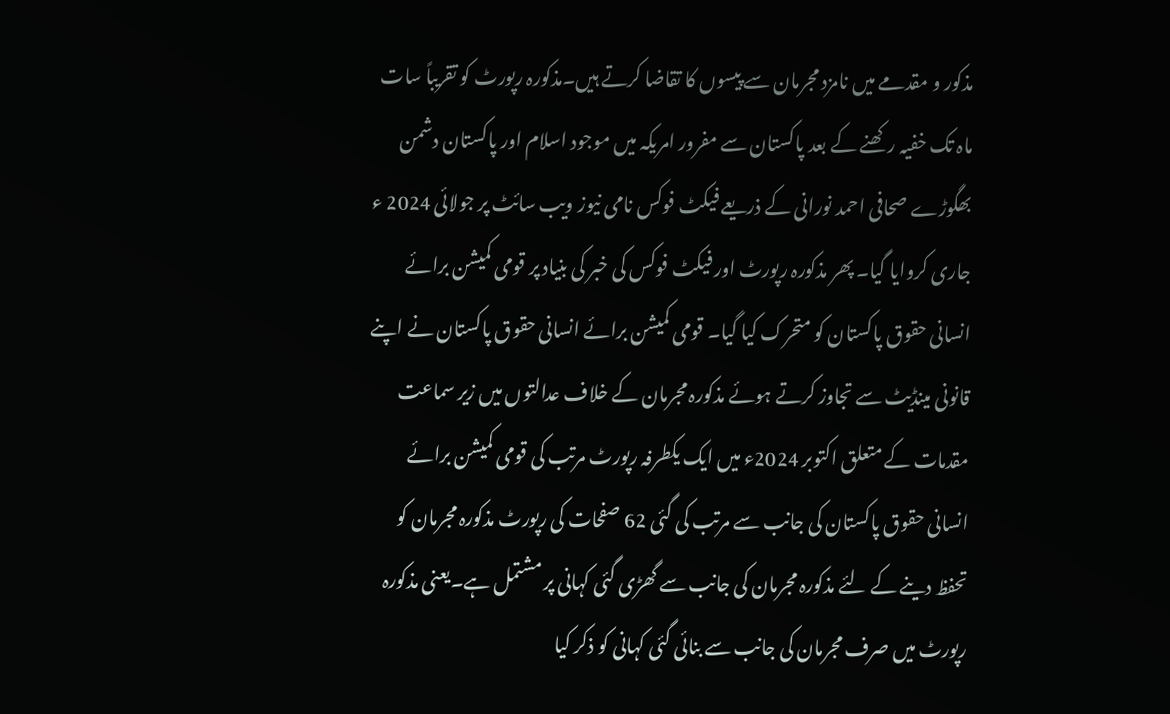مذکور و مقدمے میں نامزد مجرمان سے پیسوں کا تقاضا کرتے ہیں۔مذکورہ رپورٹ کو تقریباً سات ماہ تک خفیہ رکھنے کے بعد پاکستان سے مفرور امریکہ میں موجود اسلام اور پاکستان دشمن بھگوڑے صحافی احمد نورانی کے ذریعے فیکٹ فوکس نامی نیوز ویب سائٹ پر جولائی 2024 ء جاری کروایا گیا۔ پھر مذکورہ رپورٹ اور فیکٹ فوکس کی خبر کی بنیاد پر قومی کمیشن برائے انسانی حقوق پاکستان کو متحرک کیا گیا۔ قومی کمیشن برائے انسانی حقوق پاکستان نے اپنے قانونی مینڈیٹ سے تجاوز کرتے ہوئے مذکورہ مجرمان کے خلاف عدالتوں میں زیر سماعت مقدمات کے متعلق اکتوبر 2024ء میں ایک یکطرفہ رپورٹ مرتب کی قومی کمیشن برائے انسانی حقوق پاکستان کی جانب سے مرتب کی گئی 62 صفحات کی رپورٹ مذکورہ مجرمان کو تحفظ دینے کے لئے مذکورہ مجرمان کی جانب سے گھڑی گئی کہانی پر مشتمل ہے۔یعنی مذکورہ رپورٹ میں صرف مجرمان کی جانب سے بنائی گئی کہانی کو ذکر کیا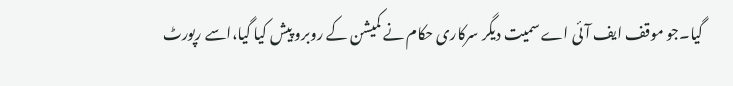گیا۔جو موقف ایف آئی اے سمیت دیگر سرکاری حکام نے کمیشن کے روبرو پیش کیا گیا،اسے رپورٹ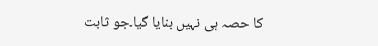کا حصہ ہی نہیں بنایا گیا۔جو ثابت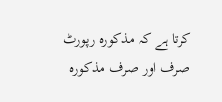کرتا ہے کہ مذکورہ رپورٹ صرف اور صرف مذکورہ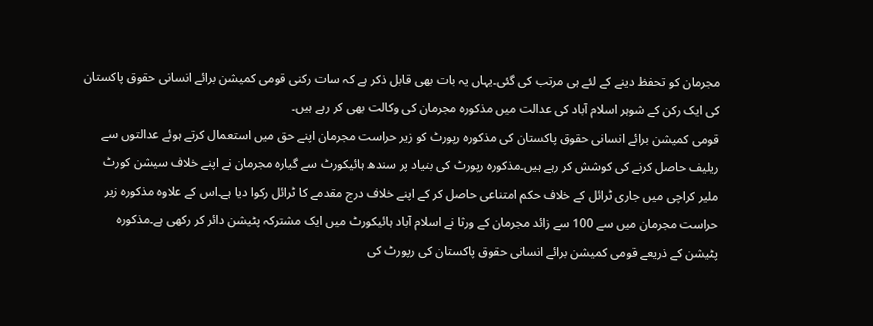مجرمان کو تحفظ دینے کے لئے ہی مرتب کی گئی۔یہاں یہ بات بھی قابل ذکر ہے کہ سات رکنی قومی کمیشن برائے انسانی حقوق پاکستان کی ایک رکن کے شوہر اسلام آباد کی عدالت میں مذکورہ مجرمان کی وکالت بھی کر رہے ہیں۔
قومی کمیشن برائے انسانی حقوق پاکستان کی مذکورہ رپورٹ کو زیر حراست مجرمان اپنے حق میں استعمال کرتے ہوئے عدالتوں سے ریلیف حاصل کرنے کی کوشش کر رہے ہیں۔مذکورہ رپورٹ کی بنیاد پر سندھ ہائیکورٹ سے گیارہ مجرمان نے اپنے خلاف سیشن کورٹ ملیر کراچی میں جاری ٹرائل کے خلاف حکم امتناعی حاصل کر کے اپنے خلاف درج مقدمے کا ٹرائل رکوا دیا ہے۔اس کے علاوہ مذکورہ زیر حراست مجرمان میں سے 100 سے زائد مجرمان کے ورثا نے اسلام آباد ہائیکورٹ میں ایک مشترکہ پٹیشن دائر کر رکھی ہے۔مذکورہ پٹیشن کے ذریعے قومی کمیشن برائے انسانی حقوق پاکستان کی رپورٹ کی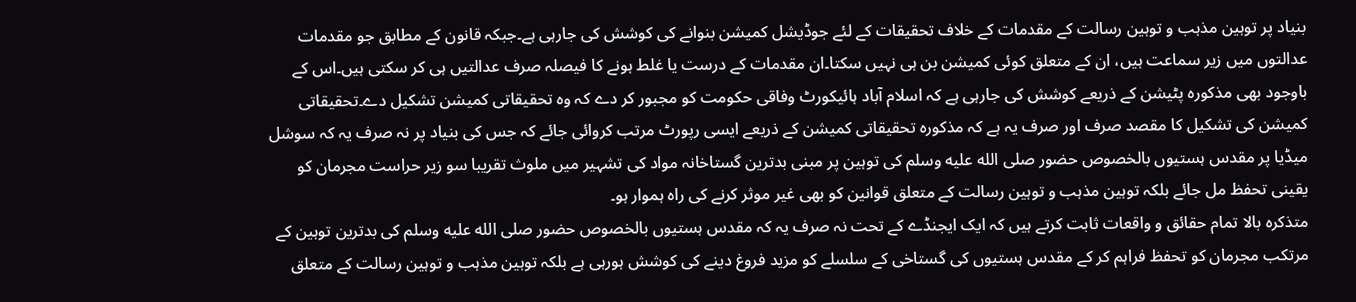بنیاد پر توہین مذہب و توہین رسالت کے مقدمات کے خلاف تحقیقات کے لئے جوڈیشل کمیشن بنوانے کی کوشش کی جارہی ہے۔جبکہ قانون کے مطابق جو مقدمات عدالتوں میں زیر سماعت ہیں، ان کے متعلق کوئی کمیشن بن ہی نہیں سکتا۔ان مقدمات کے درست یا غلط ہونے کا فیصلہ صرف عدالتیں ہی کر سکتی ہیں۔اس کے باوجود بھی مذکورہ پٹیشن کے ذریعے کوشش کی جارہی ہے کہ اسلام آباد ہائیکورٹ وفاقی حکومت کو مجبور کر دے کہ وہ تحقیقاتی کمیشن تشکیل دے۔تحقیقاتی کمیشن کی تشکیل کا مقصد صرف اور صرف یہ ہے کہ مذکورہ تحقیقاتی کمیشن کے ذریعے ایسی رپورٹ مرتب کروائی جائے کہ جس کی بنیاد پر نہ صرف یہ کہ سوشل میڈیا پر مقدس ہستیوں بالخصوص حضور صلى الله عليه وسلم کی توہین پر مبنی بدترین گستاخانہ مواد کی تشہیر میں ملوث تقریبا سو زیر حراست مجرمان کو یقینی تحفظ مل جائے بلکہ توہین مذہب و توہین رسالت کے متعلق قوانین کو بھی غیر موثر کرنے کی راہ ہموار ہو۔
متذکرہ بالا تمام حقائق و واقعات ثابت کرتے ہیں کہ ایک ایجنڈے کے تحت نہ صرف یہ کہ مقدس ہستیوں بالخصوص حضور صلى الله عليه وسلم کی بدترین توہین کے مرتکب مجرمان کو تحفظ فراہم کر کے مقدس ہستیوں کی گستاخی کے سلسلے کو مزید فروغ دینے کی کوشش ہورہی ہے بلکہ توہین مذہب و توہین رسالت کے متعلق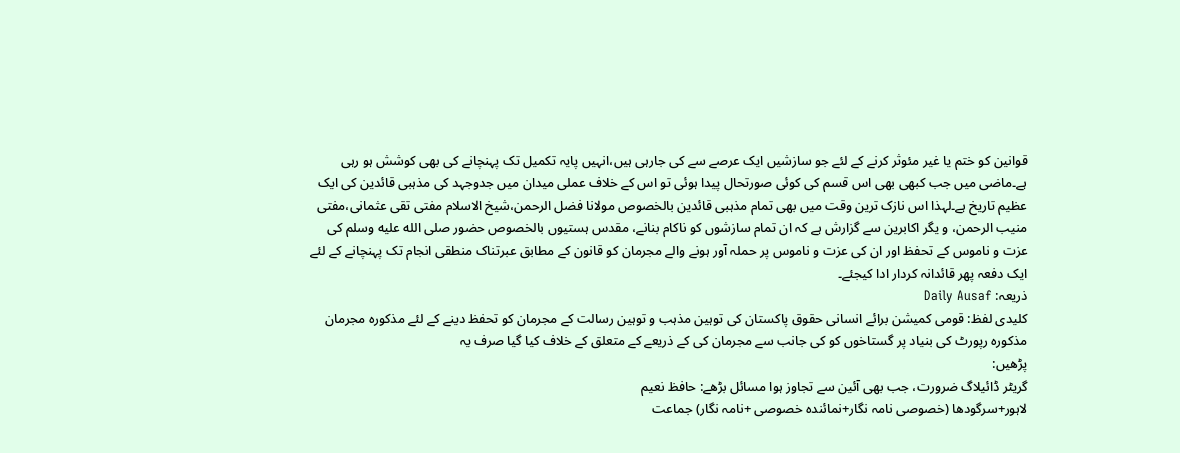قوانین کو ختم یا غیر مئوثر کرنے کے لئے جو سازشیں ایک عرصے سے کی جارہی ہیں،انہیں پایہ تکمیل تک پہنچانے کی بھی کوشش ہو رہی ہے۔ماضی میں جب کبھی بھی اس قسم کی کوئی صورتحال پیدا ہوئی تو اس کے خلاف عملی میدان میں جدوجہد کی مذہبی قائدین کی ایک عظیم تاریخ ہے۔لہذا اس نازک ترین وقت میں بھی تمام مذہبی قائدین بالخصوص مولانا فضل الرحمن،شیخ الاسلام مفتی تقی عثمانی،مفتی منیب الرحمن، و یگر اکابرین سے گزارش ہے کہ ان تمام سازشوں کو ناکام بنانے، مقدس ہستیوں بالخصوص حضور صلى الله عليه وسلم کی عزت و ناموس کے تحفظ اور ان کی عزت و ناموس پر حملہ آور ہونے والے مجرمان کو قانون کے مطابق عبرتناک منطقی انجام تک پہنچانے کے لئے ایک دفعہ پھر قائدانہ کردار ادا کیجئے۔
ذریعہ: Daily Ausaf
کلیدی لفظ: قومی کمیشن برائے انسانی حقوق پاکستان کی توہین مذہب و توہین رسالت کے مجرمان کو تحفظ دینے کے لئے مذکورہ مجرمان مذکورہ رپورٹ کی بنیاد پر گستاخوں کو کی جانب سے مجرمان کی کے ذریعے کے متعلق کے خلاف کیا گیا صرف یہ
پڑھیں:
گریٹر ڈائیلاگ ضرورت، جب بھی آئین سے تجاوز ہوا مسائل بڑھے: حافظ نعیم
لاہور+سرگودھا (خصوصی نامہ نگار+نمائندہ خصوصی +نامہ نگار) جماعت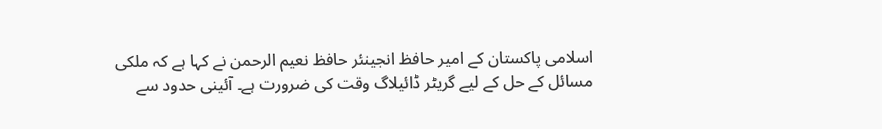اسلامی پاکستان کے امیر حافظ انجینئر حافظ نعیم الرحمن نے کہا ہے کہ ملکی مسائل کے حل کے لیے گریٹر ڈائیلاگ وقت کی ضرورت ہے۔ آئینی حدود سے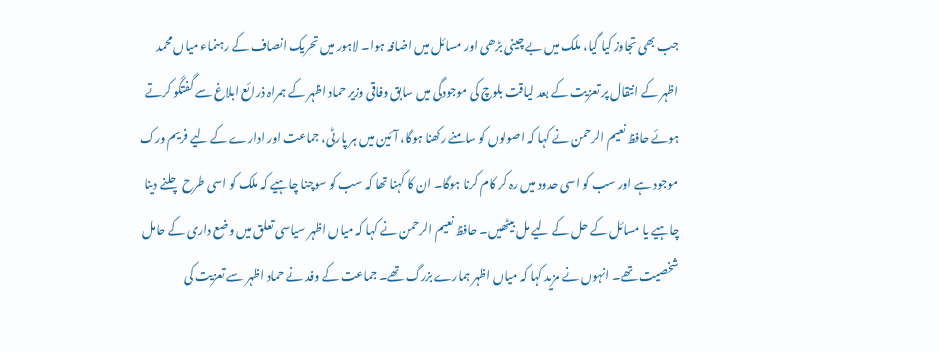جب بھی تجاوز کیا گیا، ملک میں بے چینی بڑھی اور مسائل میں اضافہ ہوا۔ لاہور میں تحریک انصاف کے رہنماء میاں محمد اظہر کے انتقال پر تعزیت کے بعد لیاقت بلوچ کی موجودگی میں سابق وفاقی وزیر حماد اظہر کے ہمراہ ذرائع ابلاغ سے گفتگو کرتے ہوئے حافظ نعیم الرحمن نے کہا کہ اصولوں کو سامنے رکھنا ہوگا، آئین میں ہر پارٹی، جماعت اور ادارے کے لیے فریم ورک موجود ہے اور سب کو اسی حدود میں رہ کر کام کرنا ہوگا۔ ان کا کہنا تھا کہ سب کو سوچنا چاہیے کہ ملک کو اسی طرح چلنے دینا چاہیے یا مسائل کے حل کے لیے مل بیٹھیں۔ حافظ نعیم الرحمن نے کہا کہ میاں اظہر سیاسی تعلق میں وضع داری کے حامل شخصیت تھے۔ انہوں نے مزید کہا کہ میاں اظہر ہمارے بزرگ تھے۔ جماعت کے وفد نے حماد اظہر سے تعزیت کی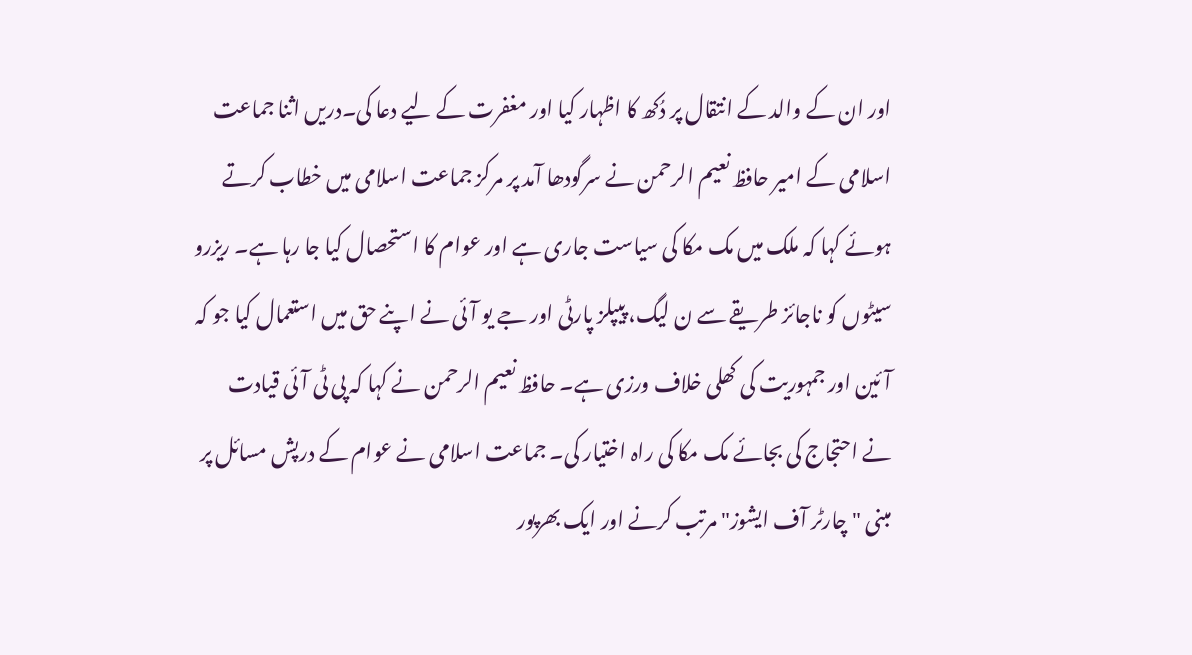اور ان کے والد کے انتقال پر دُکھ کا اظہار کیا اور مغفرت کے لیے دعا کی۔دریں اثنا جماعت اسلامی کے امیر حافظ نعیم الرحمن نے سرگودھا آمد پر مرکز جماعت اسلامی میں خطاب کرتے ہوئے کہا کہ ملک میں مک مکا کی سیاست جاری ہے اور عوام کا استحصال کیا جا رہا ہے۔ ریزرو سیٹوں کو ناجائز طریقے سے ن لیگ، پیپلز پارٹی اور جے یو آئی نے اپنے حق میں استعمال کیا جو کہ آئین اور جمہوریت کی کھلی خلاف ورزی ہے۔ حافظ نعیم الرحمن نے کہا کہ پی ٹی آئی قیادت نے احتجاج کی بجائے مک مکا کی راہ اختیار کی۔ جماعت اسلامی نے عوام کے درپش مسائل پر مبنی "چارٹر آف ایشوز" مرتب کرنے اور ایک بھرپور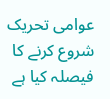عوامی تحریک شروع کرنے کا فیصلہ کیا ہے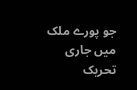جو پورے ملک میں جاری تحریک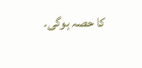کا حصہ ہوگی۔